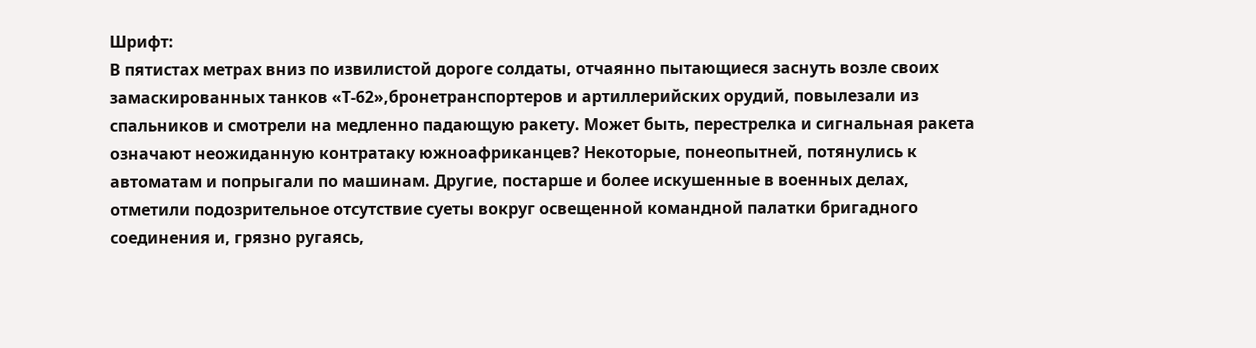Шрифт:
В пятистах метрах вниз по извилистой дороге солдаты, отчаянно пытающиеся заснуть возле своих замаскированных танков «Т-62»,бронетранспортеров и артиллерийских орудий, повылезали из спальников и смотрели на медленно падающую ракету. Может быть, перестрелка и сигнальная ракета означают неожиданную контратаку южноафриканцев? Некоторые, понеопытней, потянулись к автоматам и попрыгали по машинам. Другие, постарше и более искушенные в военных делах, отметили подозрительное отсутствие суеты вокруг освещенной командной палатки бригадного соединения и, грязно ругаясь,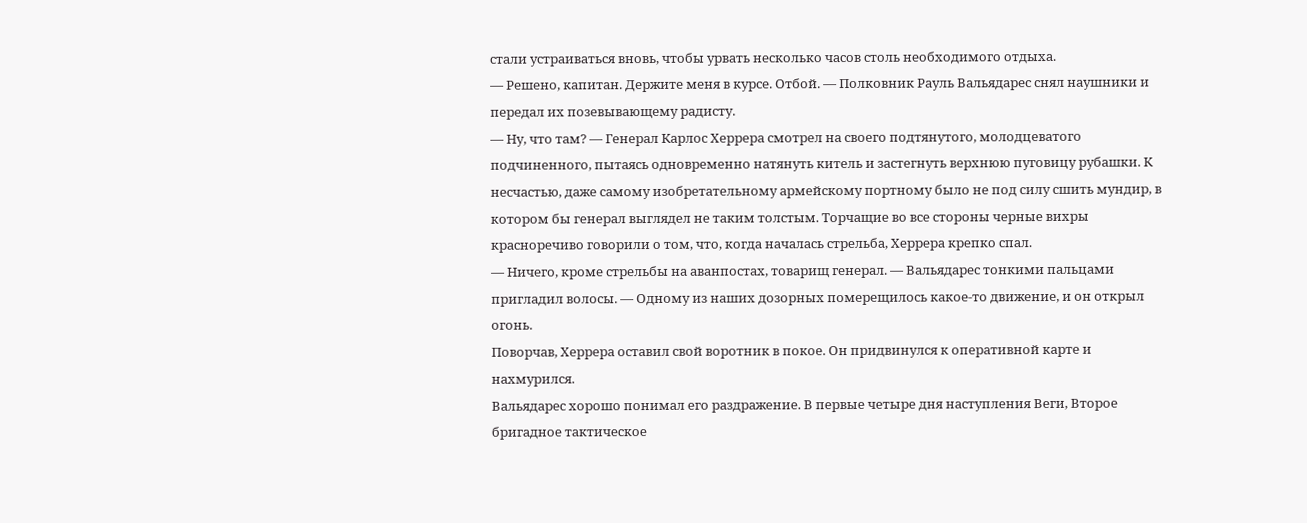стали устраиваться вновь, чтобы урвать несколько часов столь необходимого отдыха.
— Решено, капитан. Держите меня в курсе. Отбой. — Полковник Рауль Вальядарес снял наушники и передал их позевывающему радисту.
— Ну, что там? — Генерал Карлос Херрера смотрел на своего подтянутого, молодцеватого подчиненного, пытаясь одновременно натянуть китель и застегнуть верхнюю пуговицу рубашки. К несчастью, даже самому изобретательному армейскому портному было не под силу сшить мундир, в котором бы генерал выглядел не таким толстым. Торчащие во все стороны черные вихры красноречиво говорили о том, что, когда началась стрельба, Херрера крепко спал.
— Ничего, кроме стрельбы на аванпостах, товарищ генерал. — Вальядарес тонкими пальцами пригладил волосы. — Одному из наших дозорных померещилось какое-то движение, и он открыл огонь.
Поворчав, Херрера оставил свой воротник в покое. Он придвинулся к оперативной карте и нахмурился.
Вальядарес хорошо понимал его раздражение. В первые четыре дня наступления Веги, Второе бригадное тактическое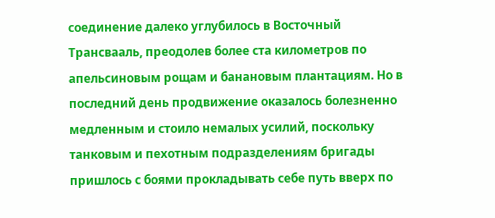соединение далеко углубилось в Восточный Трансвааль, преодолев более ста километров по апельсиновым рощам и банановым плантациям. Но в последний день продвижение оказалось болезненно медленным и стоило немалых усилий, поскольку танковым и пехотным подразделениям бригады пришлось с боями прокладывать себе путь вверх по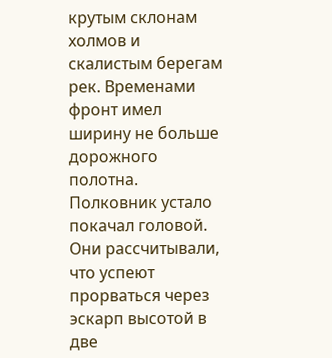крутым склонам холмов и скалистым берегам рек. Временами фронт имел ширину не больше дорожного полотна.
Полковник устало покачал головой. Они рассчитывали, что успеют прорваться через эскарп высотой в две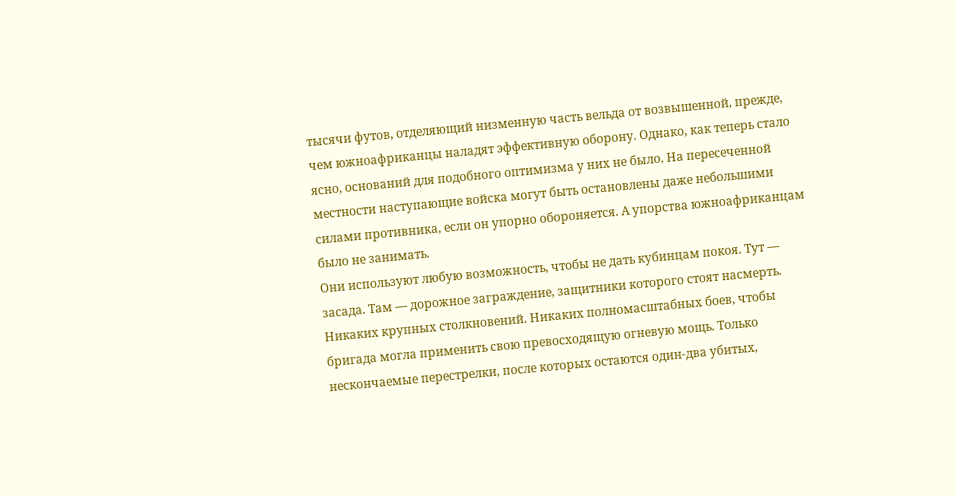тысячи футов, отделяющий низменную часть вельда от возвышенной, прежде, чем южноафриканцы наладят эффективную оборону. Однако, как теперь стало ясно, оснований для подобного оптимизма у них не было. На пересеченной местности наступающие войска могут быть остановлены даже небольшими силами противника, если он упорно обороняется. А упорства южноафриканцам было не занимать.
Они используют любую возможность, чтобы не дать кубинцам покоя. Тут — засада. Там — дорожное заграждение, защитники которого стоят насмерть. Никаких крупных столкновений. Никаких полномасштабных боев, чтобы бригада могла применить свою превосходящую огневую мощь. Только нескончаемые перестрелки, после которых остаются один-два убитых,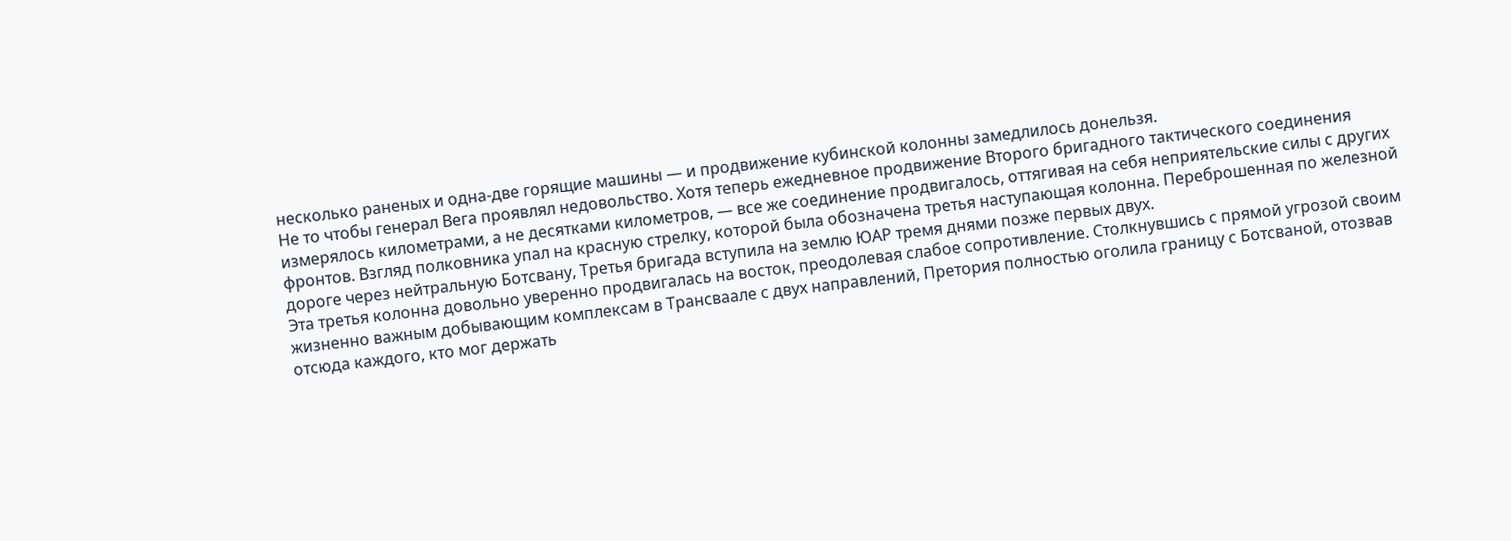несколько раненых и одна-две горящие машины — и продвижение кубинской колонны замедлилось донельзя.
Не то чтобы генерал Вега проявлял недовольство. Хотя теперь ежедневное продвижение Второго бригадного тактического соединения измерялось километрами, а не десятками километров, — все же соединение продвигалось, оттягивая на себя неприятельские силы с других фронтов. Взгляд полковника упал на красную стрелку, которой была обозначена третья наступающая колонна. Переброшенная по железной дороге через нейтральную Ботсвану, Третья бригада вступила на землю ЮАР тремя днями позже первых двух.
Эта третья колонна довольно уверенно продвигалась на восток, преодолевая слабое сопротивление. Столкнувшись с прямой угрозой своим жизненно важным добывающим комплексам в Трансваале с двух направлений, Претория полностью оголила границу с Ботсваной, отозвав отсюда каждого, кто мог держать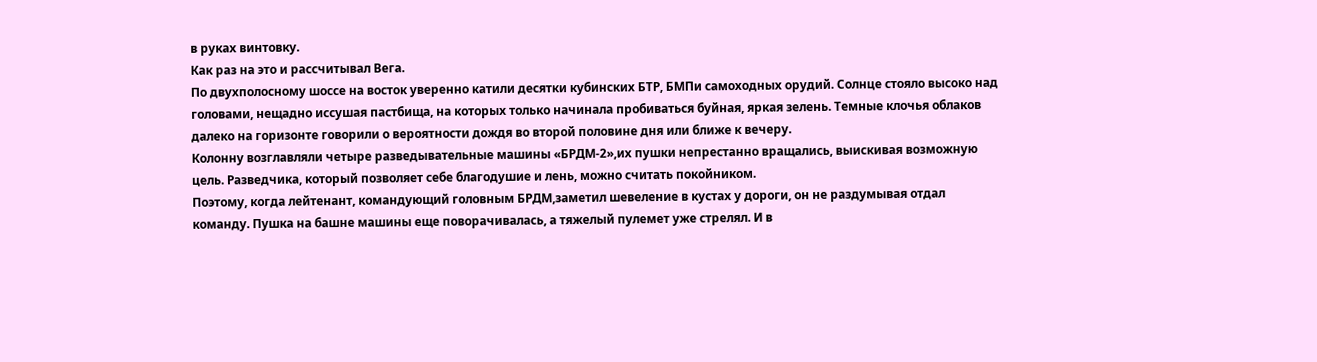в руках винтовку.
Как раз на это и рассчитывал Вега.
По двухполосному шоссе на восток уверенно катили десятки кубинских БТР, БМПи самоходных орудий. Солнце стояло высоко над головами, нещадно иссушая пастбища, на которых только начинала пробиваться буйная, яркая зелень. Темные клочья облаков далеко на горизонте говорили о вероятности дождя во второй половине дня или ближе к вечеру.
Колонну возглавляли четыре разведывательные машины «БРДМ-2»,их пушки непрестанно вращались, выискивая возможную цель. Разведчика, который позволяет себе благодушие и лень, можно считать покойником.
Поэтому, когда лейтенант, командующий головным БРДМ,заметил шевеление в кустах у дороги, он не раздумывая отдал команду. Пушка на башне машины еще поворачивалась, а тяжелый пулемет уже стрелял. И в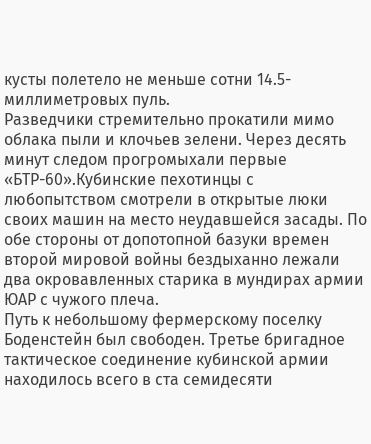кусты полетело не меньше сотни 14.5-миллиметровых пуль.
Разведчики стремительно прокатили мимо облака пыли и клочьев зелени. Через десять минут следом прогромыхали первые «БТР-60».Кубинские пехотинцы с любопытством смотрели в открытые люки своих машин на место неудавшейся засады. По обе стороны от допотопной базуки времен второй мировой войны бездыханно лежали два окровавленных старика в мундирах армии ЮАР с чужого плеча.
Путь к небольшому фермерскому поселку Боденстейн был свободен. Третье бригадное тактическое соединение кубинской армии находилось всего в ста семидесяти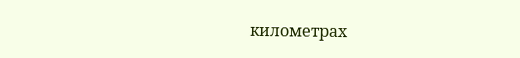километрах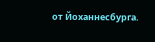от Йоханнесбурга.